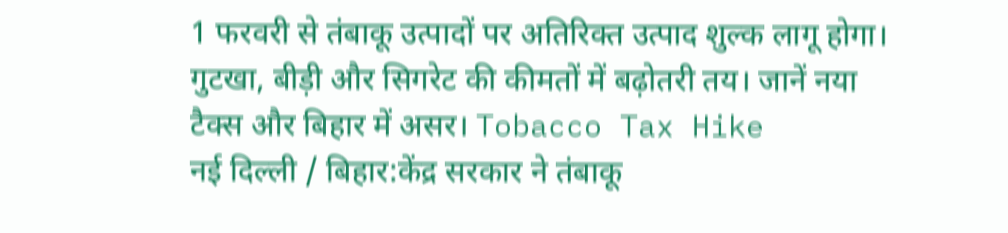1 फरवरी से तंबाकू उत्पादों पर अतिरिक्त उत्पाद शुल्क लागू होगा। गुटखा, बीड़ी और सिगरेट की कीमतों में बढ़ोतरी तय। जानें नया टैक्स और बिहार में असर। Tobacco Tax Hike
नई दिल्ली / बिहार:केंद्र सरकार ने तंबाकू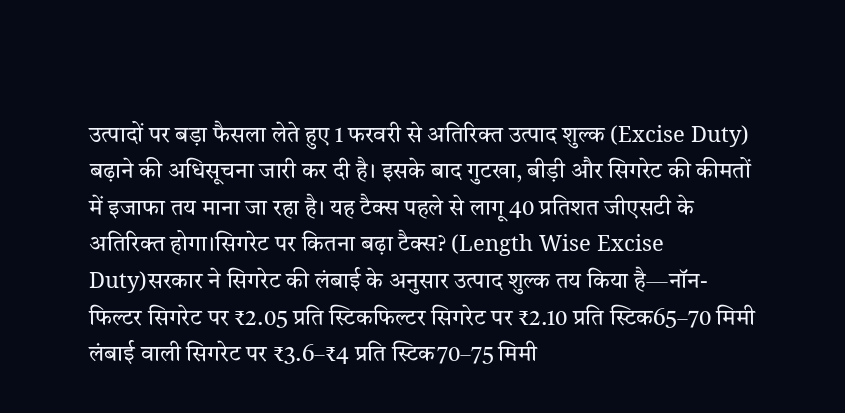उत्पादों पर बड़ा फैसला लेते हुए 1 फरवरी से अतिरिक्त उत्पाद शुल्क (Excise Duty) बढ़ाने की अधिसूचना जारी कर दी है। इसके बाद गुटखा, बीड़ी और सिगरेट की कीमतों में इजाफा तय माना जा रहा है। यह टैक्स पहले से लागू 40 प्रतिशत जीएसटी के अतिरिक्त होगा।सिगरेट पर कितना बढ़ा टैक्स? (Length Wise Excise Duty)सरकार ने सिगरेट की लंबाई के अनुसार उत्पाद शुल्क तय किया है—नॉन-फिल्टर सिगरेट पर ₹2.05 प्रति स्टिकफिल्टर सिगरेट पर ₹2.10 प्रति स्टिक65–70 मिमी लंबाई वाली सिगरेट पर ₹3.6–₹4 प्रति स्टिक70–75 मिमी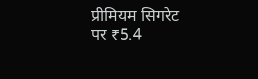प्रीमियम सिगरेट पर ₹5.4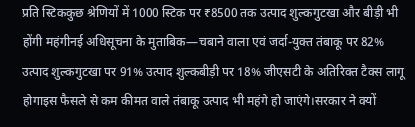प्रति स्टिककुछ श्रेणियों में 1000 स्टिक पर ₹8500 तक उत्पाद शुल्कगुटखा और बीड़ी भी होंगी महंगीनई अधिसूचना के मुताबिक—चबाने वाला एवं जर्दा-युक्त तंबाकू पर 82% उत्पाद शुल्कगुटखा पर 91% उत्पाद शुल्कबीड़ी पर 18% जीएसटी के अतिरिक्त टैक्स लागू होगाइस फैसले से कम कीमत वाले तंबाकू उत्पाद भी महंगे हो जाएंगे।सरकार ने क्यों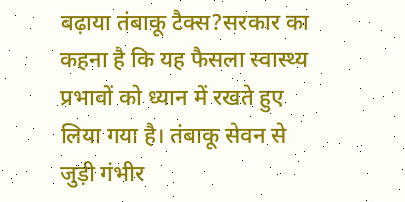बढ़ाया तंबाकू टैक्स?सरकार का कहना है कि यह फैसला स्वास्थ्य प्रभावों को ध्यान में रखते हुए लिया गया है। तंबाकू सेवन से जुड़ी गंभीर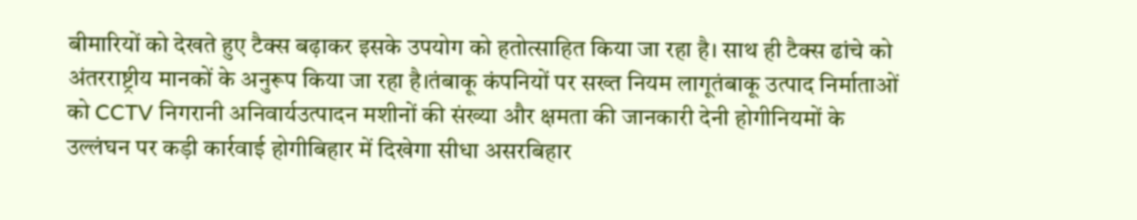बीमारियों को देखते हुए टैक्स बढ़ाकर इसके उपयोग को हतोत्साहित किया जा रहा है। साथ ही टैक्स ढांचे को अंतरराष्ट्रीय मानकों के अनुरूप किया जा रहा है।तंबाकू कंपनियों पर सख्त नियम लागूतंबाकू उत्पाद निर्माताओं को CCTV निगरानी अनिवार्यउत्पादन मशीनों की संख्या और क्षमता की जानकारी देनी होगीनियमों के उल्लंघन पर कड़ी कार्रवाई होगीबिहार में दिखेगा सीधा असरबिहार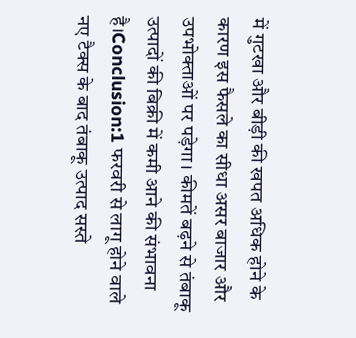में गुटखा और बीड़ी की खपत अधिक होने के कारण इस फैसले का सीधा असर बाजार और उपभोक्ताओं पर पड़ेगा। कीमतें बढ़ने से तंबाकू उत्पादों की बिक्री में कमी आने की संभावना है।Conclusion:1 फरवरी से लागू होने वाले नए टैक्स के बाद तंबाकू उत्पाद सस्ते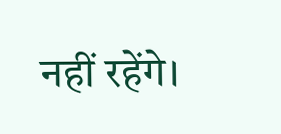नहीं रहेंगे।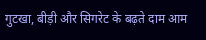गुटखा, बीड़ी और सिगरेट के बढ़ते दाम आम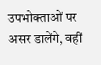उपभोक्ताओं पर असर डालेंगे, वहीं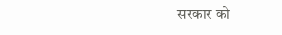सरकार को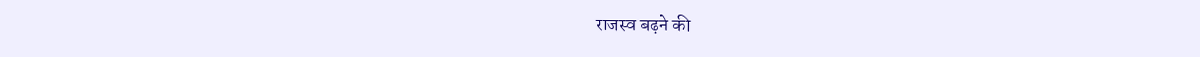राजस्व बढ़ने की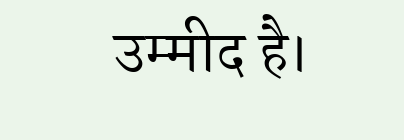उम्मीद है।